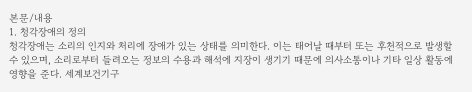본문/내용
1. 청각장애의 정의
청각장애는 소리의 인지와 처리에 장애가 있는 상태를 의미한다. 이는 태어날 때부터 또는 후천적으로 발생할 수 있으며, 소리로부터 들려오는 정보의 수용과 해석에 지장이 생기기 때문에 의사소통이나 기타 일상 활동에 영향을 준다. 세계보건기구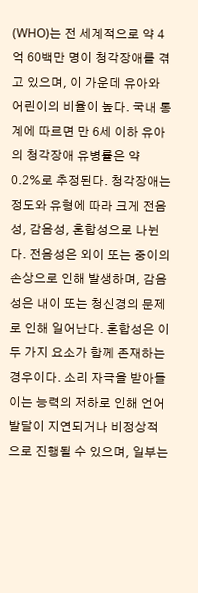(WHO)는 전 세계적으로 약 4억 60백만 명이 청각장애를 겪고 있으며, 이 가운데 유아와 어린이의 비율이 높다. 국내 통계에 따르면 만 6세 이하 유아의 청각장애 유병률은 약 0.2%로 추정된다. 청각장애는 정도와 유형에 따라 크게 전음성, 감음성, 혼합성으로 나뉜다. 전음성은 외이 또는 중이의 손상으로 인해 발생하며, 감음성은 내이 또는 청신경의 문제로 인해 일어난다. 혼합성은 이 두 가지 요소가 함께 존재하는 경우이다. 소리 자극을 받아들이는 능력의 저하로 인해 언어 발달이 지연되거나 비정상적으로 진행될 수 있으며, 일부는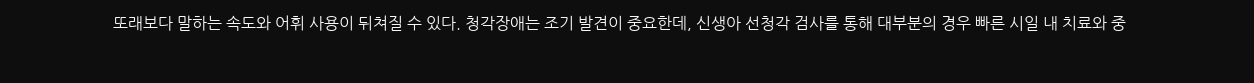또래보다 말하는 속도와 어휘 사용이 뒤쳐질 수 있다. 청각장애는 조기 발견이 중요한데, 신생아 선청각 검사를 통해 대부분의 경우 빠른 시일 내 치료와 중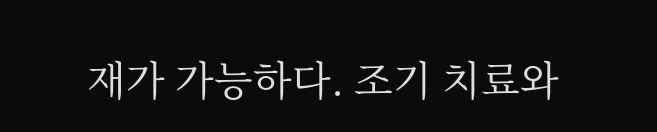재가 가능하다. 조기 치료와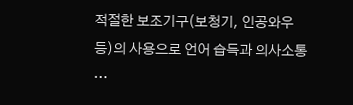적절한 보조기구(보청기, 인공와우 등)의 사용으로 언어 습득과 의사소통 …